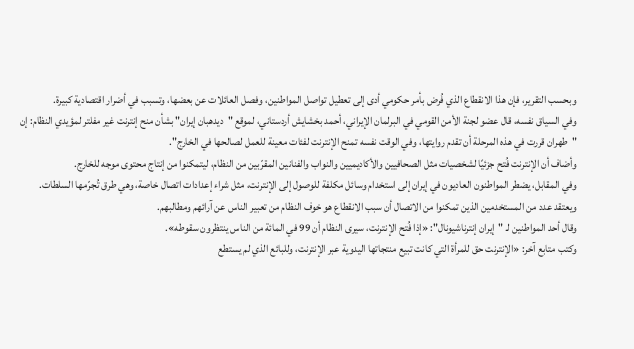وبحسب التقرير، فإن هذا الانقطاع الذي فُرض بأمر حكومي أدى إلى تعطيل تواصل المواطنين، وفصل العائلات عن بعضها، وتسبب في أضرار اقتصادية كبيرة.
وفي السياق نفسه، قال عضو لجنة الأمن القومي في البرلمان الإيراني، أحمد بخشايش أردستاني، لموقع "ديدهبان إيران" بشأن منح إنترنت غير مفلتر لمؤيدي النظام: إن "طهران قررت في هذه المرحلة أن تقدم روايتها، وفي الوقت نفسه تمنح الإنترنت لفئات معينة للعمل لصالحها في الخارج".
وأضاف أن الإنترنت فُتح جزئيًا لشخصيات مثل الصحافيين والأكاديميين والنواب والفنانين المقرّبين من النظام، ليتمكنوا من إنتاج محتوى موجه للخارج.
وفي المقابل، يضطر المواطنون العاديون في إيران إلى استخدام وسائل مكلفة للوصول إلى الإنترنت، مثل شراء إعدادات اتصال خاصة، وهي طرق تُجرّمها السلطات.
ويعتقد عدد من المستخدمين الذين تمكنوا من الاتصال أن سبب الانقطاع هو خوف النظام من تعبير الناس عن آرائهم ومطالبهم.
وقال أحد المواطنين لـ "إيران إنترناشيونال": «إذا فُتح الإنترنت، سيرى النظام أن 99 في المائة من الناس ينتظرون سقوطه».
وكتب متابع آخر: «الإنترنت حق للمرأة التي كانت تبيع منتجاتها اليدوية عبر الإنترنت، وللبائع الذي لم يستطع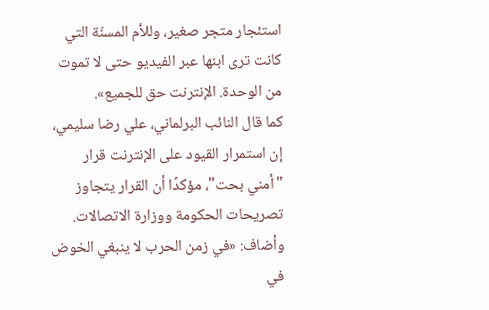استئجار متجر صغير، وللأم المسنّة التي كانت ترى ابنها عبر الفيديو حتى لا تموت من الوحدة. الإنترنت حق للجميع».
كما قال النائب البرلماني، علي رضا سليمي، إن استمرار القيود على الإنترنت قرار "أمني بحت"، مؤكدًا أن القرار يتجاوز تصريحات الحكومة ووزارة الاتصالات.
وأضاف: «في زمن الحرب لا ينبغي الخوض في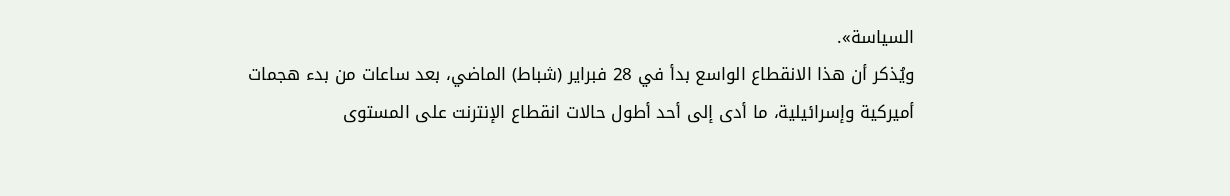السياسة».
ويُذكر أن هذا الانقطاع الواسع بدأ في 28 فبراير (شباط) الماضي، بعد ساعات من بدء هجمات أميركية وإسرائيلية، ما أدى إلى أحد أطول حالات انقطاع الإنترنت على المستوى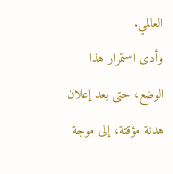العالمي.
وأدى استمرار هذا الوضع، حتى بعد إعلان هدنة مؤقتة، إلى موجة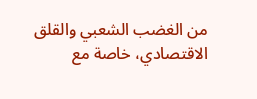من الغضب الشعبي والقلق الاقتصادي، خاصة مع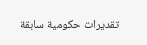تقديرات حكومية سابقة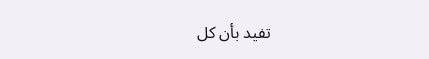تفيد بأن كل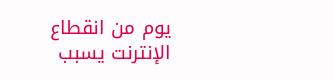يوم من انقطاع الإنترنت يسبب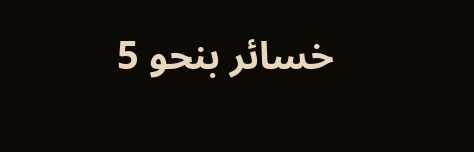خسائر بنحو 5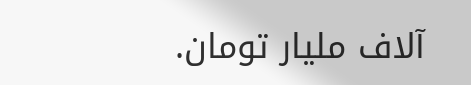آلاف مليار تومان.